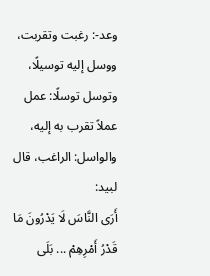وعد-: رغبت وتقربت، ووسل إليه توسيلًا، وتوسل توسلًا: عمل عملاً تقرب به إليه، والواسل: الراغب، قال لبيد:
أَرَى النَّاسَ لَا يَدْرُونَ مَا قَدْرُ أَمْرِهِمْ ... بَلَى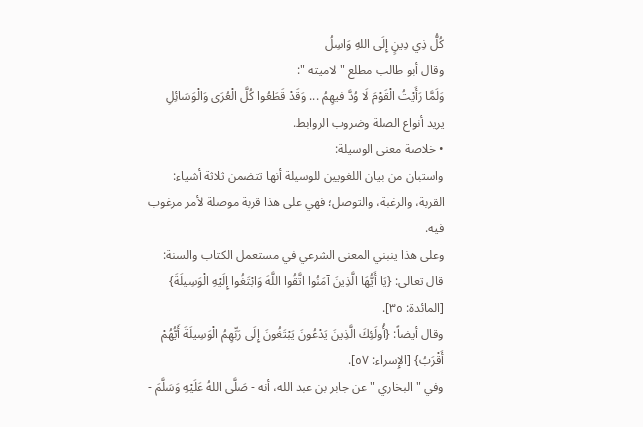كُلُّ ذِي دِينٍ إِلَى اللهِ وَاسِلُ
وقال أبو طالب مطلع " لاميته ":
وَلَمَّا رَأَيْتُ الْقَوْمَ لَا وُدَّ فيهِمُ ... وَقَدْ قَطَعُوا كُلَّ الْعُرَى وَالْوَسَائِلِ
يريد أنواع الصلة وضروب الروابط.
• خلاصة معنى الوسيلة:
واستبان من بيان اللغويين للوسيلة أنها تتضمن ثلاثة أشياء: القربة، والرغبة، والتوصل؛ فهي على هذا قربة موصلة لأمر مرغوب فيه.
وعلى هذا ينبني المعنى الشرعي في مستعمل الكتاب والسنة:
قال تعالى: {يَا أَيُّهَا الَّذِينَ آمَنُوا اتَّقُوا اللَّهَ وَابْتَغُوا إِلَيْهِ الْوَسِيلَةَ} [المائدة: ٣٥].
وقال أيضاً: {أُولَئِكَ الَّذِينَ يَدْعُونَ يَبْتَغُونَ إِلَى رَبِّهِمُ الْوَسِيلَةَ أَيُّهُمْ أَقْرَبُ} [الإِسراء: ٥٧].
وفي " البخاري " عن جابر بن عبد الله، أنه - صَلَّى اللهُ عَلَيْهِ وَسَلَّمَ -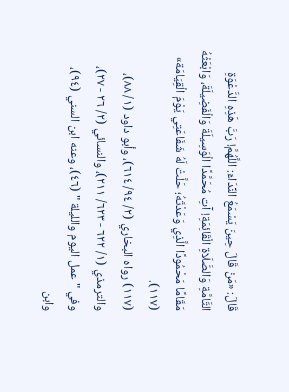قَالَ: «مَنْ قَالَ حِينَ يَسْمَعُ النِّدَاءَ: اللَّهُمَّ! رَبَّ هَذِهِ الدَّعْوَةِ التَّامَّةِ وَالصَّلَاةِ الْقَائِمَةِ! آتِ مُحَمَّدًا الْوَسِيلَةَ وَالْفَضِيلَةَ، وَابْعَثْهُ مَقَامًا مَحْمُودًا الَّذِي وَعَدْتَهُ؛ حَلَّتْ لَهُ شَفَاعَتِي يَوْمَ الْقِيَامَة» (١١٧).
(١١٧) رواه البخاري (٢/ ٩٤/ ٦١٤)، وأبو داود (١/ ٨٨)، والترمذي (١/ ٦٢٢ - ٦٢٣/ ٢١١)، والنسائي (٢/ ٢٦ - ٢٧)، وفي " عمل اليوم والليلة " (٤٦)، وعنه ابن السني (٩٤)، وابن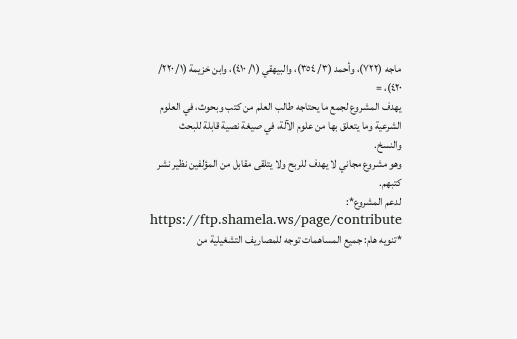ماجه (٧٢٢)، وأحمد (٣/ ٣٥٤)، والبيهقي (١/ ٤١٠)، وابن خزيمة (١/ ٢٢٠/ ٤٢٠)، =
يهدف المشروع لجمع ما يحتاجه طالب العلم من كتب وبحوث، في العلوم الشرعية وما يتعلق بها من علوم الآلة، في صيغة نصية قابلة للبحث والنسخ.
وهو مشروع مجاني لا يهدف للربح ولا يتلقى مقابل من المؤلفين نظير نشر كتبهم.
لدعم المشروع*: https://ftp.shamela.ws/page/contribute
*تنويه هام: جميع المساهمات توجه للمصاريف التشغيلية من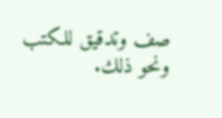صف وتدقيق للكتب ونحو ذلك.